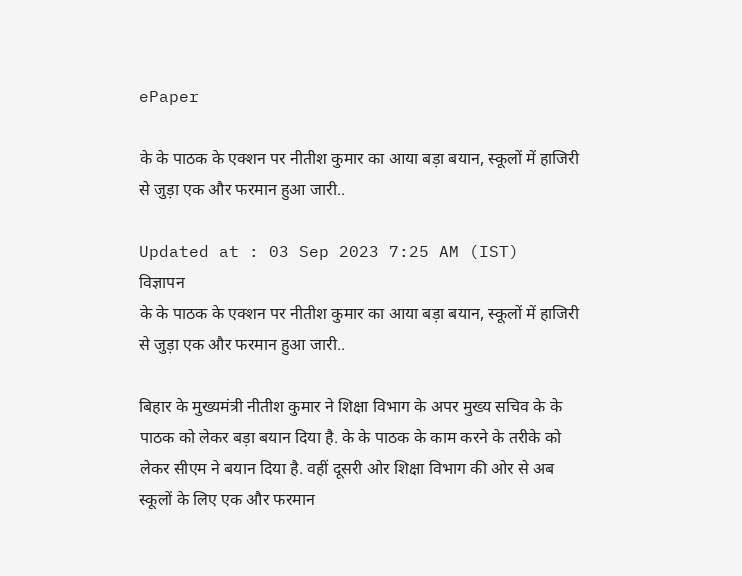ePaper

के के पाठक के एक्शन पर नीतीश कुमार का आया बड़ा बयान, स्कूलों में हाजिरी से जुड़ा एक और फरमान हुआ जारी..

Updated at : 03 Sep 2023 7:25 AM (IST)
विज्ञापन
के के पाठक के एक्शन पर नीतीश कुमार का आया बड़ा बयान, स्कूलों में हाजिरी से जुड़ा एक और फरमान हुआ जारी..

बिहार के मुख्यमंत्री नीतीश कुमार ने शिक्षा विभाग के अपर मुख्य सचिव के के पाठक को लेकर बड़ा बयान दिया है. के के पाठक के काम करने के तरीके को लेकर सीएम ने बयान दिया है. वहीं दूसरी ओर शिक्षा विभाग की ओर से अब स्कूलों के लिए एक और फरमान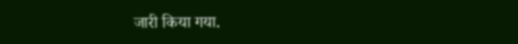जारी किया गया.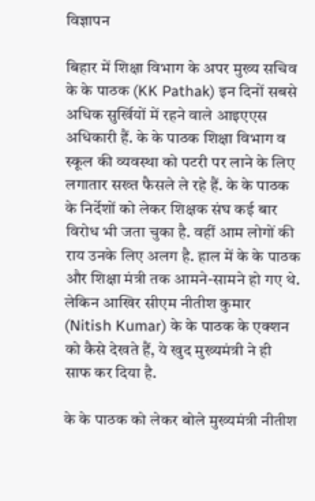विज्ञापन

बिहार में शिक्षा विभाग के अपर मुख्य सचिव के के पाठक (KK Pathak) इन दिनों सबसे अधिक सुर्खियों में रहने वाले आइएएस अधिकारी हैं. के के पाठक शिक्षा विभाग व स्कूल की व्यवस्था को पटरी पर लाने के लिए लगातार सख्त फैसले ले रहे हैं. के के पाठक के निर्देशों को लेकर शिक्षक संघ कई बार विरोध भी जता चुका है. वहीं आम लोगों की राय उनके लिए अलग है. हाल में के के पाठक और शिक्षा मंत्री तक आमने-सामने हो गए थे. लेकिन आखिर सीएम नीतीश कुमार (Nitish Kumar) के के पाठक के एक्शन को कैसे देखते हैं, ये खुद मुख्यमंत्री ने ही साफ कर दिया है.

के के पाठक को लेकर बोले मुख्यमंत्री नीतीश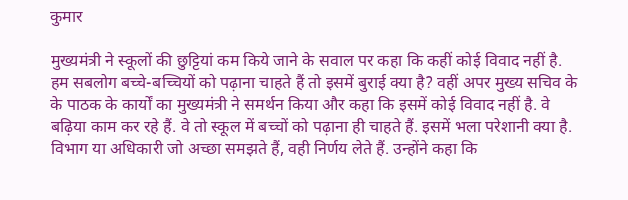कुमार

मुख्यमंत्री ने स्कूलों की छुट्टियां कम किये जाने के सवाल पर कहा कि कहीं कोई विवाद नहीं है. हम सबलोग बच्चे-बच्चियों को पढ़ाना चाहते हैं तो इसमें बुराई क्या है? वहीं अपर मुख्य सचिव के के पाठक के कार्यों का मुख्यमंत्री ने समर्थन किया और कहा कि इसमें कोई विवाद नहीं है. वे बढ़िया काम कर रहे हैं. वे तो स्कूल में बच्चों को पढ़ाना ही चाहते हैं. इसमें भला परेशानी क्या है. विभाग या अधिकारी जो अच्छा समझते हैं, वही निर्णय लेते हैं. उन्होंने कहा कि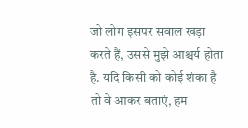जो लोग इसपर सवाल खड़ा करते हैं, उससे मुझे आश्चर्य होता है. यदि किसी को कोई शंका है तो वे आकर बताएं, हम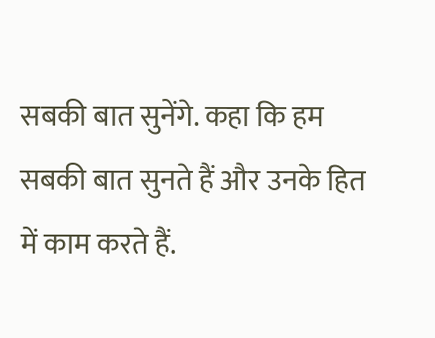सबकी बात सुनेंगे. कहा कि हम सबकी बात सुनते हैं और उनके हित में काम करते हैं.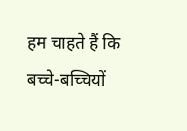हम चाहते हैं कि बच्चे-बच्चियों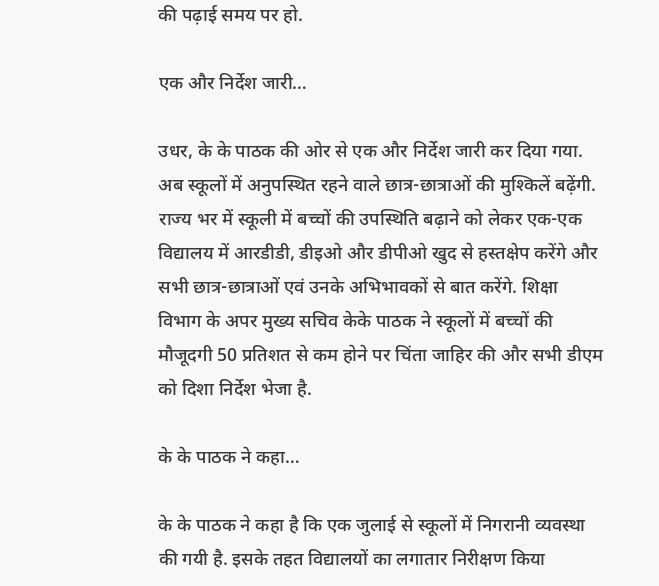की पढ़ाई समय पर हो.

एक और निर्देश जारी…

उधर, के के पाठक की ओर से एक और निर्देश जारी कर दिया गया. अब स्कूलों में अनुपस्थित रहने वाले छात्र-छात्राओं की मुश्किलें बढ़ेंगी. राज्य भर में स्कूली में बच्चों की उपस्थिति बढ़ाने को लेकर एक-एक विद्यालय में आरडीडी, डीइओ और डीपीओ खुद से हस्तक्षेप करेंगे और सभी छात्र-छात्राओं एवं उनके अभिभावकों से बात करेंगे. शिक्षा विभाग के अपर मुख्य सचिव केके पाठक ने स्कूलों में बच्चों की मौजूदगी 50 प्रतिशत से कम होने पर चिंता जाहिर की और सभी डीएम को दिशा निर्देश भेजा है.

के के पाठक ने कहा…

के के पाठक ने कहा है कि एक जुलाई से स्कूलों में निगरानी व्यवस्था की गयी है. इसके तहत विद्यालयों का लगातार निरीक्षण किया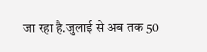जा रहा है.जुलाई से अब तक 50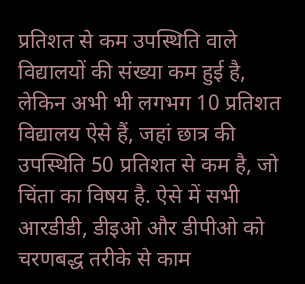प्रतिशत से कम उपस्थिति वाले विद्यालयों की संख्या कम हुई है, लेकिन अभी भी लगभग 10 प्रतिशत विद्यालय ऐसे हैं, जहां छात्र की उपस्थिति 50 प्रतिशत से कम है, जो चिंता का विषय है. ऐसे में सभी आरडीडी, डीइओ और डीपीओ को चरणबद्ध तरीके से काम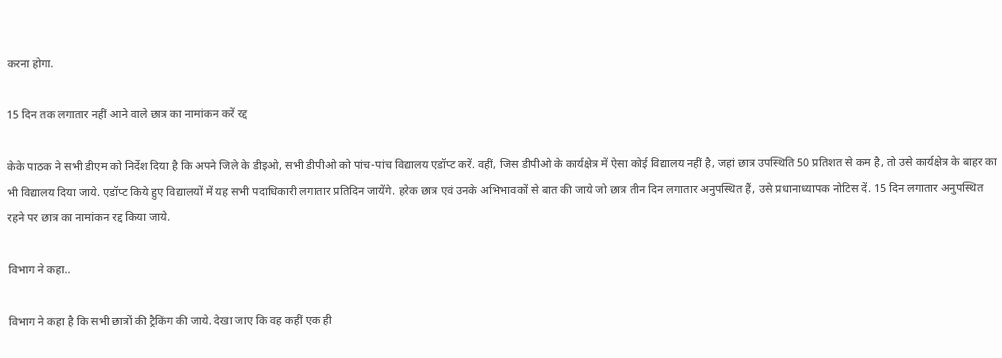करना होगा.

15 दिन तक लगातार नहीं आने वाले छात्र का नामांकन करें रद्द

केके पाठक ने सभी डीएम को निर्देश दिया है कि अपने जिले के डीइओ, सभी डीपीओ को पांच-पांच विद्यालय एडॉप्ट करें. वहीं, जिस डीपीओ के कार्यक्षेत्र में ऐसा कोई विद्यालय नहीं है, जहां छात्र उपस्थिति 50 प्रतिशत से कम है, तो उसे कार्यक्षेत्र के बाहर का भी विद्यालय दिया जाये. एडॉप्ट किये हुए विद्यालयों में यह सभी पदाधिकारी लगातार प्रतिदिन जायेंगे. हरेक छात्र एवं उनके अभिभावकों से बात की जाये जो छात्र तीन दिन लगातार अनुपस्थित हैं, उसे प्रधानाध्यापक नोटिस दें. 15 दिन लगातार अनुपस्थित रहने पर छात्र का नामांकन रद्द किया जाये.

विभाग ने कहा..

विभाग ने कहा है कि सभी छात्रों की ट्रैकिंग की जाये. देखा जाए कि वह कहीं एक ही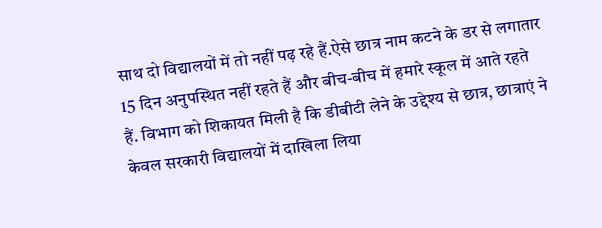साथ दो विद्यालयों में तो नहीं पढ़ रहे हैं.ऐसे छात्र नाम कटने के डर से लगातार 15 दिन अनुपस्थित नहीं रहते हैं और बीच-बीच में हमारे स्कूल में आते रहते हैं. विभाग को शिकायत मिली है कि डीबीटी लेने के उद्देश्य से छात्र, छात्राएं ने केवल सरकारी विद्यालयों में दाखिला लिया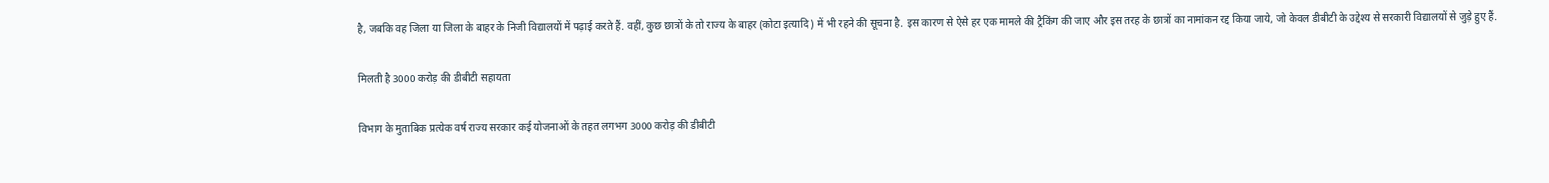है, जबकि वह जिला या जिला के बाहर के निजी विद्यालयों में पढ़ाई करते हैं. वहीं, कुछ छात्रों के तो राज्य के बाहर (कोटा इत्यादि) में भी रहने की सूचना है. इस कारण से ऐसे हर एक मामले की ट्रैकिंग की जाए और इस तरह के छात्रों का नामांकन रद्द किया जाये, जो केवल डीबीटी के उद्देश्य से सरकारी विद्यालयों से जुड़े हुए हैं.

मिलती है 3000 करोड़ की डीबीटी सहायता

विभाग के मुताबिक प्रत्येक वर्ष राज्य सरकार कई योजनाओं के तहत लगभग 3000 करोड़ की डीबीटी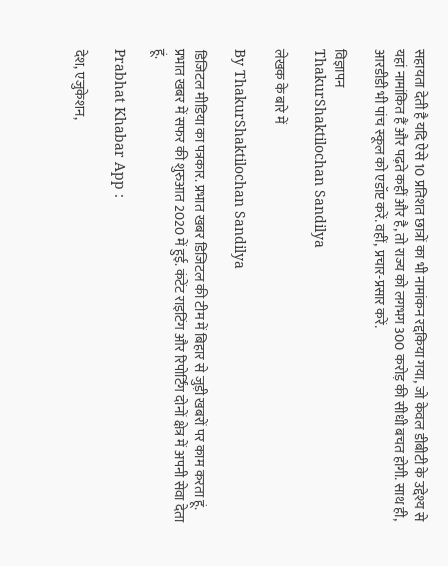सहायता देती है यदि ऐसे 10 प्रतिशत छात्रों का भी नामांकन रद्दकिया गया, जो केवल डीबीटी के उद्देश्य से यहां नामांकित हैं और पढ़ते कहीं और है, तो राज्य को लगभग 300 करोड़ की सीधी बचत होगी. साथ ही, आरडीडी भी पांच स्कूल को एडॉप्ट करें. वहीं, प्रचार-प्रसार करें.

विज्ञापन
ThakurShaktilochan Sandilya

लेखक के बारे में

By ThakurShaktilochan Sandilya

डिजिटल मीडिया का पत्रकार. प्रभात खबर डिजिटल की टीम में बिहार से जुड़ी खबरों पर काम करता हूं. प्रभात खबर में सफर की शुरुआत 2020 में हुई. कंटेंट राइटिंग और रिपोर्टिंग दोनों क्षेत्र में अपनी सेवा देता हूं.

Prabhat Khabar App :

देश, एजुकेशन,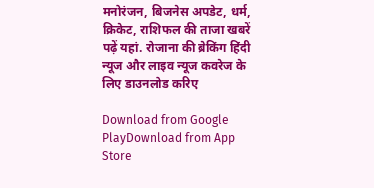मनोरंजन, बिजनेस अपडेट, धर्म, क्रिकेट, राशिफल की ताजा खबरें पढ़ें यहां. रोजाना की ब्रेकिंग हिंदी न्यूज और लाइव न्यूज कवरेज के लिए डाउनलोड करिए

Download from Google PlayDownload from App Store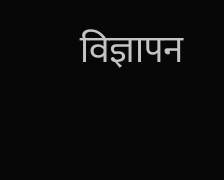विज्ञापन